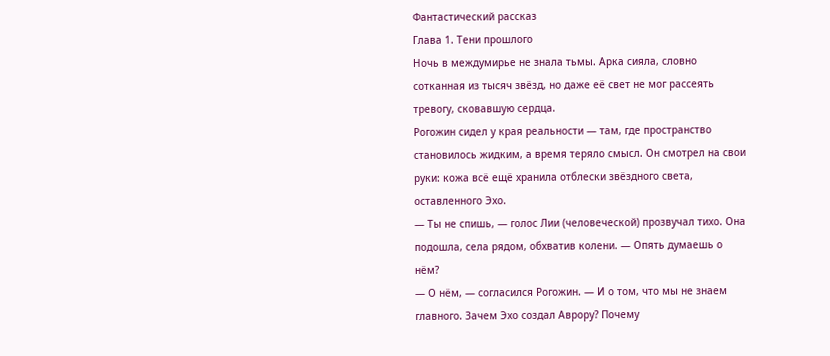Фантастический рассказ
Глава 1. Тени прошлого
Ночь в междумирье не знала тьмы. Арка сияла, словно сотканная из тысяч звёзд, но даже её свет не мог рассеять тревогу, сковавшую сердца.
Рогожин сидел у края реальности — там, где пространство становилось жидким, а время теряло смысл. Он смотрел на свои руки: кожа всё ещё хранила отблески звёздного света, оставленного Эхо.
— Ты не спишь, — голос Лии (человеческой) прозвучал тихо. Она подошла, села рядом, обхватив колени. — Опять думаешь о нём?
— О нём, — согласился Рогожин. — И о том, что мы не знаем главного. Зачем Эхо создал Аврору? Почему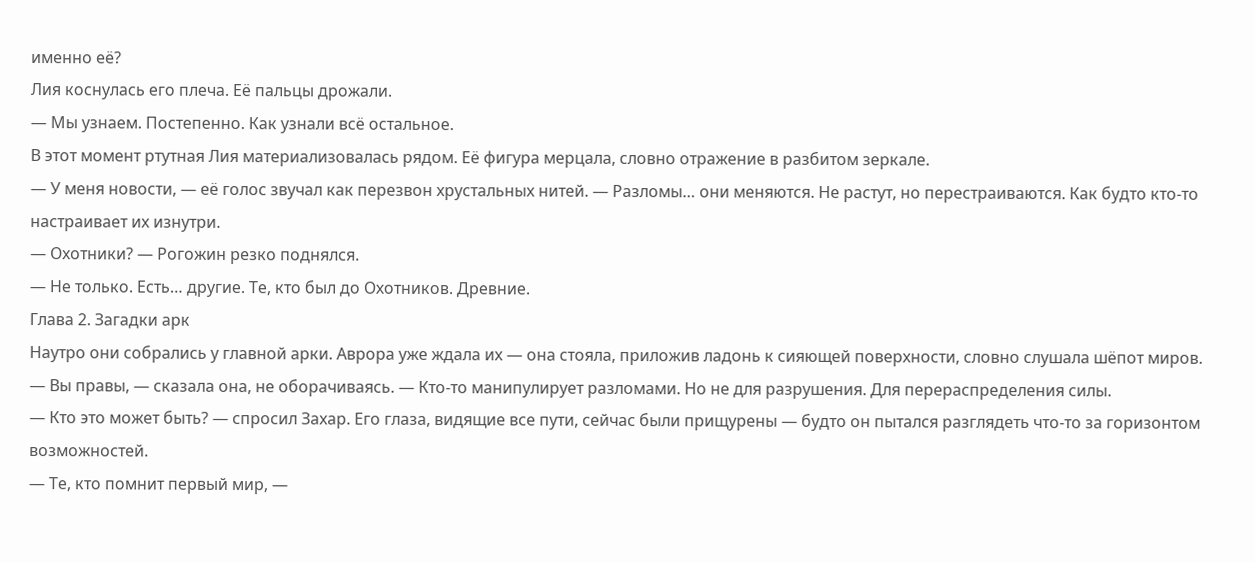именно её?
Лия коснулась его плеча. Её пальцы дрожали.
— Мы узнаем. Постепенно. Как узнали всё остальное.
В этот момент ртутная Лия материализовалась рядом. Её фигура мерцала, словно отражение в разбитом зеркале.
— У меня новости, — её голос звучал как перезвон хрустальных нитей. — Разломы… они меняются. Не растут, но перестраиваются. Как будто кто‑то настраивает их изнутри.
— Охотники? — Рогожин резко поднялся.
— Не только. Есть… другие. Те, кто был до Охотников. Древние.
Глава 2. Загадки арк
Наутро они собрались у главной арки. Аврора уже ждала их — она стояла, приложив ладонь к сияющей поверхности, словно слушала шёпот миров.
— Вы правы, — сказала она, не оборачиваясь. — Кто‑то манипулирует разломами. Но не для разрушения. Для перераспределения силы.
— Кто это может быть? — спросил Захар. Его глаза, видящие все пути, сейчас были прищурены — будто он пытался разглядеть что‑то за горизонтом возможностей.
— Те, кто помнит первый мир, —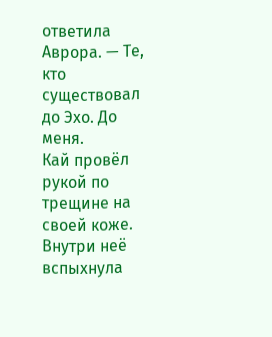ответила Аврора. — Те, кто существовал до Эхо. До меня.
Кай провёл рукой по трещине на своей коже. Внутри неё вспыхнула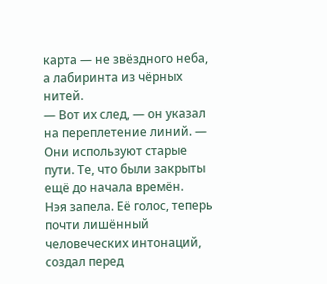карта — не звёздного неба, а лабиринта из чёрных нитей.
— Вот их след, — он указал на переплетение линий. — Они используют старые пути. Те, что были закрыты ещё до начала времён.
Нэя запела. Её голос, теперь почти лишённый человеческих интонаций, создал перед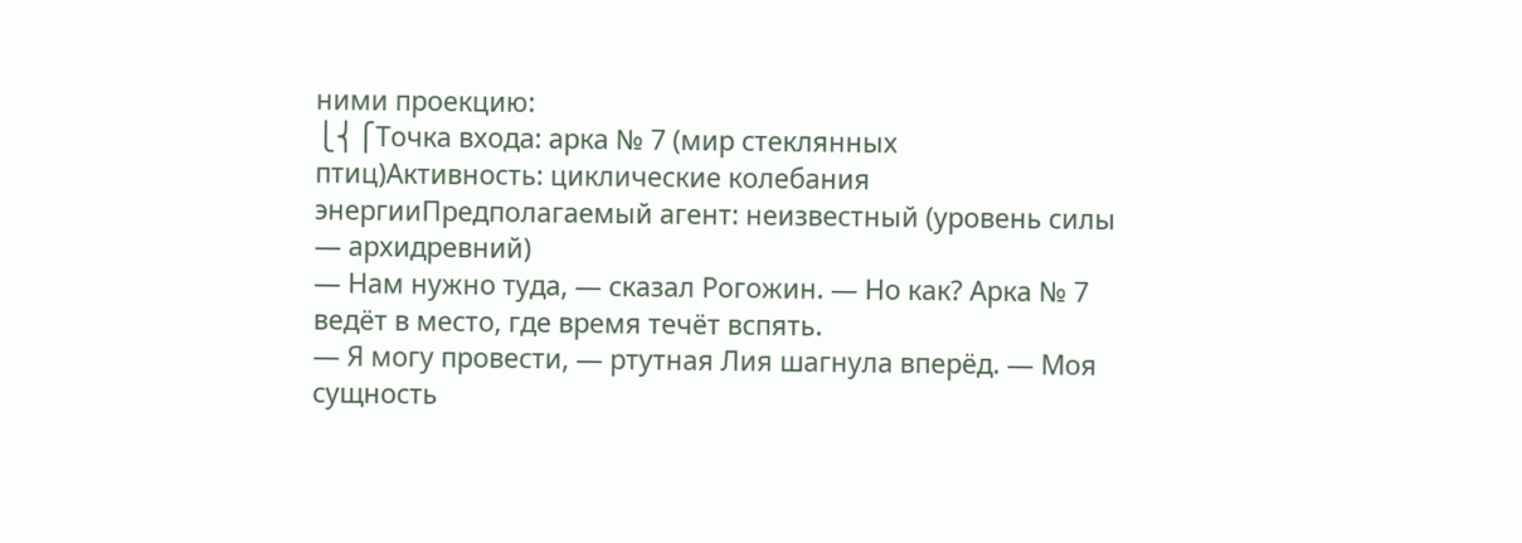ними проекцию:
⎩⎨⎧Точка входа: арка № 7 (мир стеклянных птиц)Активность: циклические колебания энергииПредполагаемый агент: неизвестный (уровень силы — архидревний)
— Нам нужно туда, — сказал Рогожин. — Но как? Арка № 7 ведёт в место, где время течёт вспять.
— Я могу провести, — ртутная Лия шагнула вперёд. — Моя сущность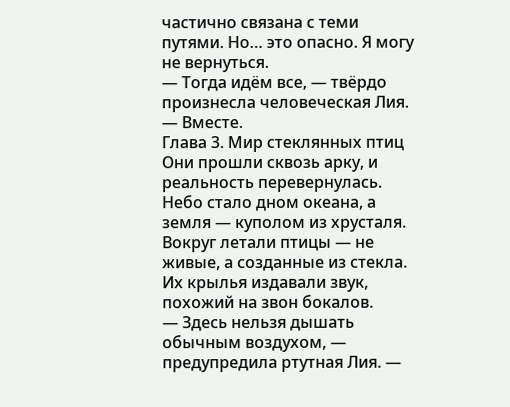частично связана с теми путями. Но… это опасно. Я могу не вернуться.
— Тогда идём все, — твёрдо произнесла человеческая Лия. — Вместе.
Глава 3. Мир стеклянных птиц
Они прошли сквозь арку, и реальность перевернулась.
Небо стало дном океана, а земля — куполом из хрусталя. Вокруг летали птицы — не живые, а созданные из стекла. Их крылья издавали звук, похожий на звон бокалов.
— Здесь нельзя дышать обычным воздухом, — предупредила ртутная Лия. —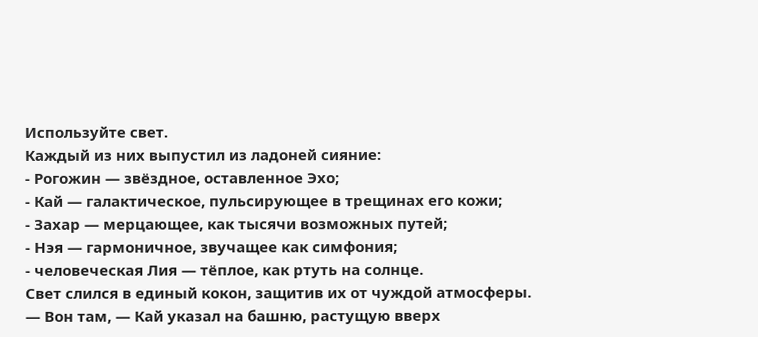Используйте свет.
Каждый из них выпустил из ладоней сияние:
- Рогожин — звёздное, оставленное Эхо;
- Кай — галактическое, пульсирующее в трещинах его кожи;
- Захар — мерцающее, как тысячи возможных путей;
- Нэя — гармоничное, звучащее как симфония;
- человеческая Лия — тёплое, как ртуть на солнце.
Свет слился в единый кокон, защитив их от чуждой атмосферы.
— Вон там, — Кай указал на башню, растущую вверх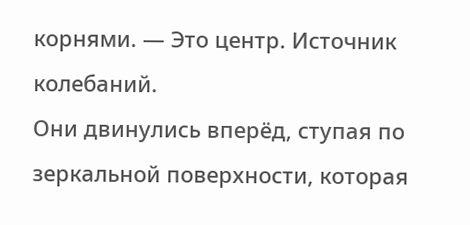корнями. — Это центр. Источник колебаний.
Они двинулись вперёд, ступая по зеркальной поверхности, которая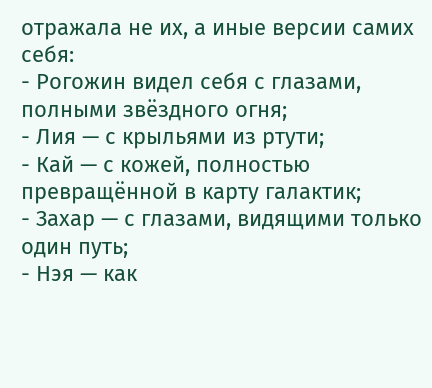отражала не их, а иные версии самих себя:
- Рогожин видел себя с глазами, полными звёздного огня;
- Лия — с крыльями из ртути;
- Кай — с кожей, полностью превращённой в карту галактик;
- Захар — с глазами, видящими только один путь;
- Нэя — как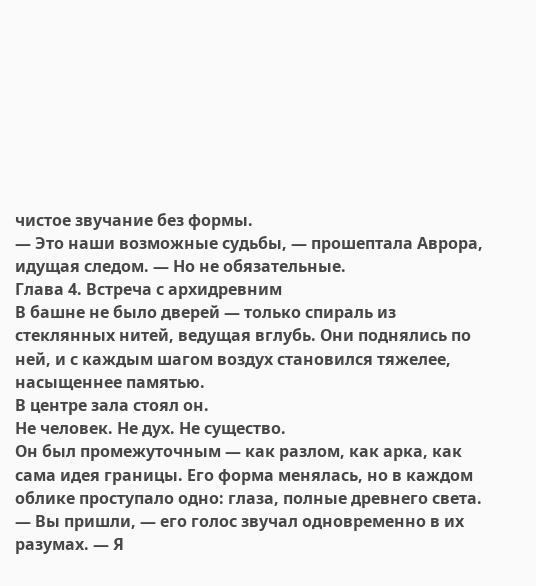чистое звучание без формы.
— Это наши возможные судьбы, — прошептала Аврора, идущая следом. — Но не обязательные.
Глава 4. Встреча с архидревним
В башне не было дверей — только спираль из стеклянных нитей, ведущая вглубь. Они поднялись по ней, и с каждым шагом воздух становился тяжелее, насыщеннее памятью.
В центре зала стоял он.
Не человек. Не дух. Не существо.
Он был промежуточным — как разлом, как арка, как сама идея границы. Его форма менялась, но в каждом облике проступало одно: глаза, полные древнего света.
— Вы пришли, — его голос звучал одновременно в их разумах. — Я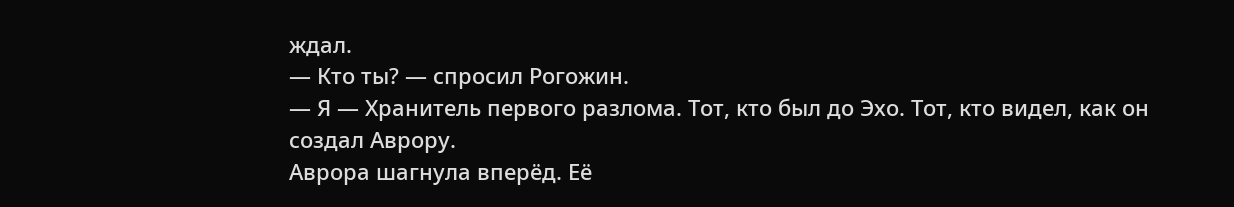ждал.
— Кто ты? — спросил Рогожин.
— Я — Хранитель первого разлома. Тот, кто был до Эхо. Тот, кто видел, как он создал Аврору.
Аврора шагнула вперёд. Её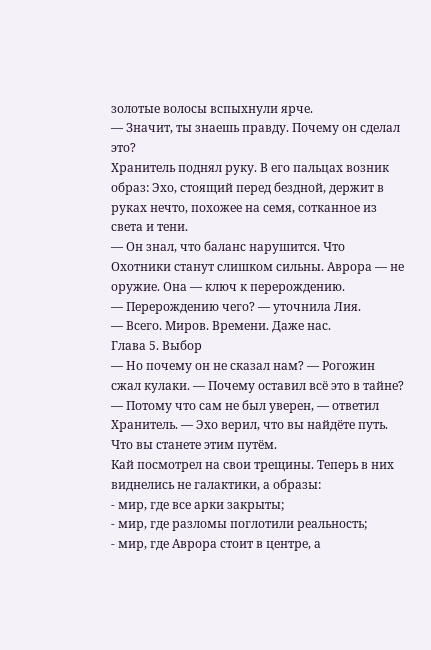золотые волосы вспыхнули ярче.
— Значит, ты знаешь правду. Почему он сделал это?
Хранитель поднял руку. В его пальцах возник образ: Эхо, стоящий перед бездной, держит в руках нечто, похожее на семя, сотканное из света и тени.
— Он знал, что баланс нарушится. Что Охотники станут слишком сильны. Аврора — не оружие. Она — ключ к перерождению.
— Перерождению чего? — уточнила Лия.
— Всего. Миров. Времени. Даже нас.
Глава 5. Выбор
— Но почему он не сказал нам? — Рогожин сжал кулаки. — Почему оставил всё это в тайне?
— Потому что сам не был уверен, — ответил Хранитель. — Эхо верил, что вы найдёте путь. Что вы станете этим путём.
Кай посмотрел на свои трещины. Теперь в них виднелись не галактики, а образы:
- мир, где все арки закрыты;
- мир, где разломы поглотили реальность;
- мир, где Аврора стоит в центре, а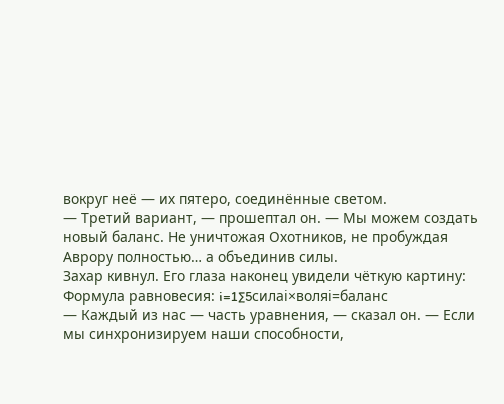вокруг неё — их пятеро, соединённые светом.
— Третий вариант, — прошептал он. — Мы можем создать новый баланс. Не уничтожая Охотников, не пробуждая Аврору полностью… а объединив силы.
Захар кивнул. Его глаза наконец увидели чёткую картину:
Формула равновесия: i=1∑5силаi×воляi=баланс
— Каждый из нас — часть уравнения, — сказал он. — Если мы синхронизируем наши способности,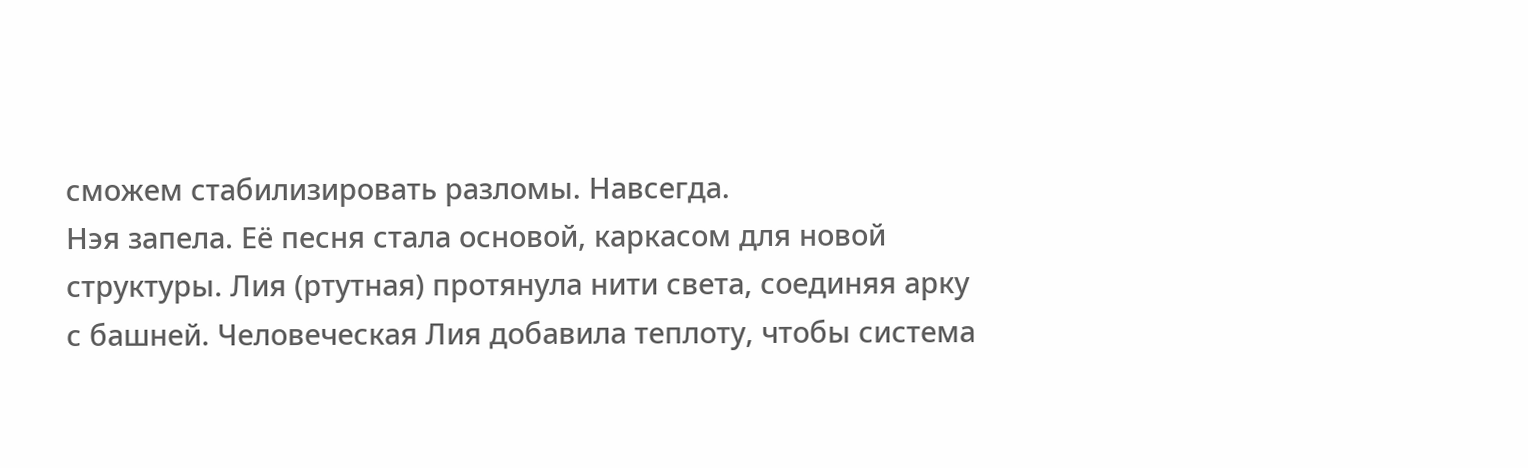сможем стабилизировать разломы. Навсегда.
Нэя запела. Её песня стала основой, каркасом для новой структуры. Лия (ртутная) протянула нити света, соединяя арку с башней. Человеческая Лия добавила теплоту, чтобы система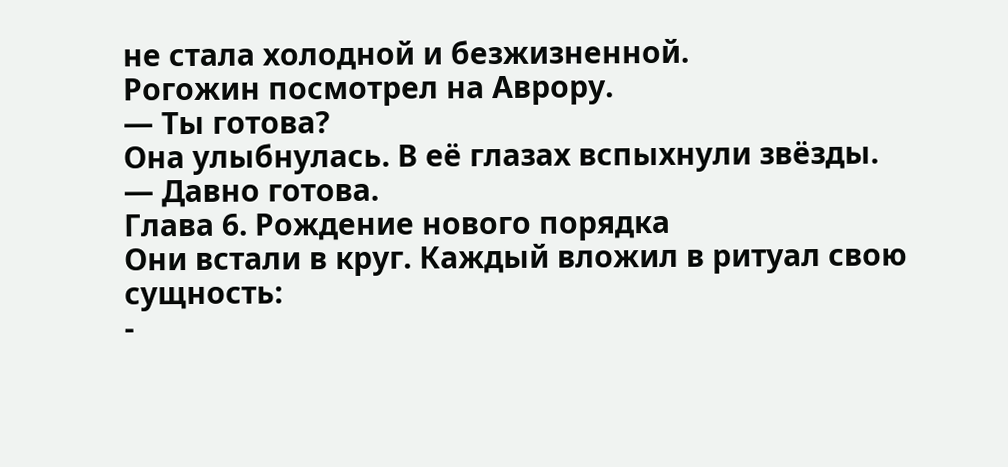не стала холодной и безжизненной.
Рогожин посмотрел на Аврору.
— Ты готова?
Она улыбнулась. В её глазах вспыхнули звёзды.
— Давно готова.
Глава 6. Рождение нового порядка
Они встали в круг. Каждый вложил в ритуал свою сущность:
-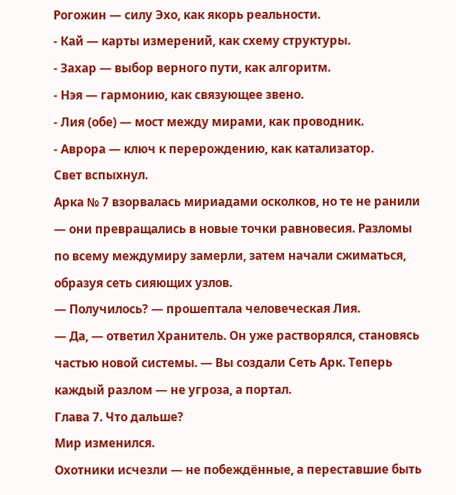Рогожин — силу Эхо, как якорь реальности.
- Кай — карты измерений, как схему структуры.
- Захар — выбор верного пути, как алгоритм.
- Нэя — гармонию, как связующее звено.
- Лия (обе) — мост между мирами, как проводник.
- Аврора — ключ к перерождению, как катализатор.
Свет вспыхнул.
Арка № 7 взорвалась мириадами осколков, но те не ранили — они превращались в новые точки равновесия. Разломы по всему междумиру замерли, затем начали сжиматься, образуя сеть сияющих узлов.
— Получилось? — прошептала человеческая Лия.
— Да, — ответил Хранитель. Он уже растворялся, становясь частью новой системы. — Вы создали Сеть Арк. Теперь каждый разлом — не угроза, а портал.
Глава 7. Что дальше?
Мир изменился.
Охотники исчезли — не побеждённые, а переставшие быть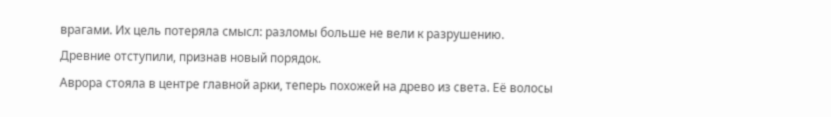врагами. Их цель потеряла смысл: разломы больше не вели к разрушению.
Древние отступили, признав новый порядок.
Аврора стояла в центре главной арки, теперь похожей на древо из света. Её волосы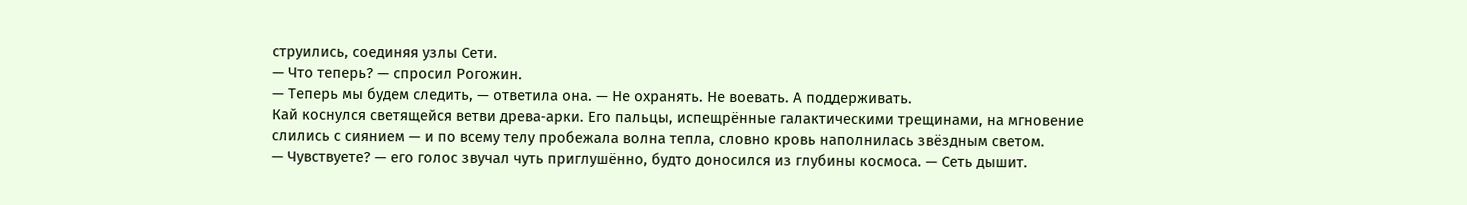струились, соединяя узлы Сети.
— Что теперь? — спросил Рогожин.
— Теперь мы будем следить, — ответила она. — Не охранять. Не воевать. А поддерживать.
Кай коснулся светящейся ветви древа‑арки. Его пальцы, испещрённые галактическими трещинами, на мгновение слились с сиянием — и по всему телу пробежала волна тепла, словно кровь наполнилась звёздным светом.
— Чувствуете? — его голос звучал чуть приглушённо, будто доносился из глубины космоса. — Сеть дышит.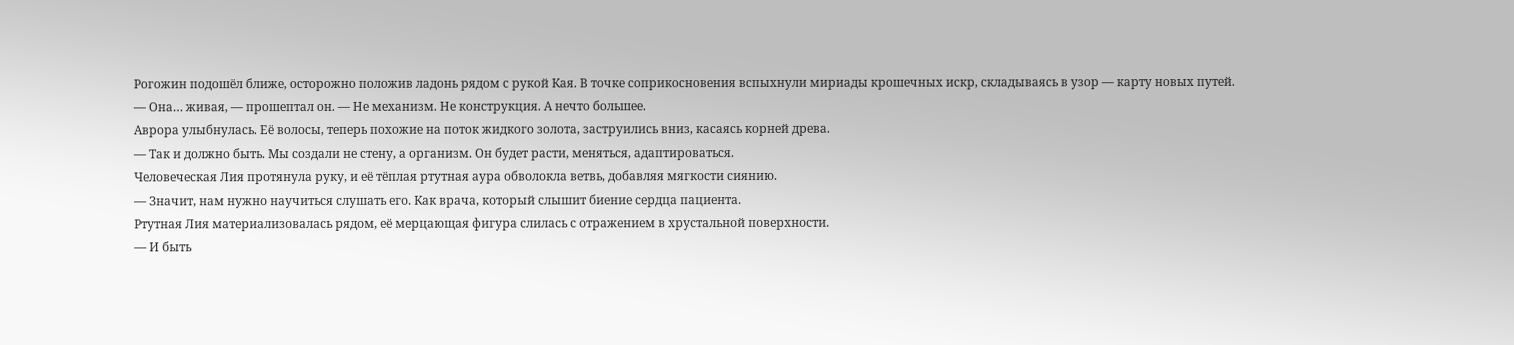Рогожин подошёл ближе, осторожно положив ладонь рядом с рукой Кая. В точке соприкосновения вспыхнули мириады крошечных искр, складываясь в узор — карту новых путей.
— Она… живая, — прошептал он. — Не механизм. Не конструкция. А нечто большее.
Аврора улыбнулась. Её волосы, теперь похожие на поток жидкого золота, заструились вниз, касаясь корней древа.
— Так и должно быть. Мы создали не стену, а организм. Он будет расти, меняться, адаптироваться.
Человеческая Лия протянула руку, и её тёплая ртутная аура обволокла ветвь, добавляя мягкости сиянию.
— Значит, нам нужно научиться слушать его. Как врача, который слышит биение сердца пациента.
Ртутная Лия материализовалась рядом, её мерцающая фигура слилась с отражением в хрустальной поверхности.
— И быть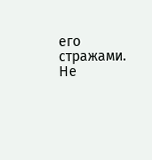его стражами. Не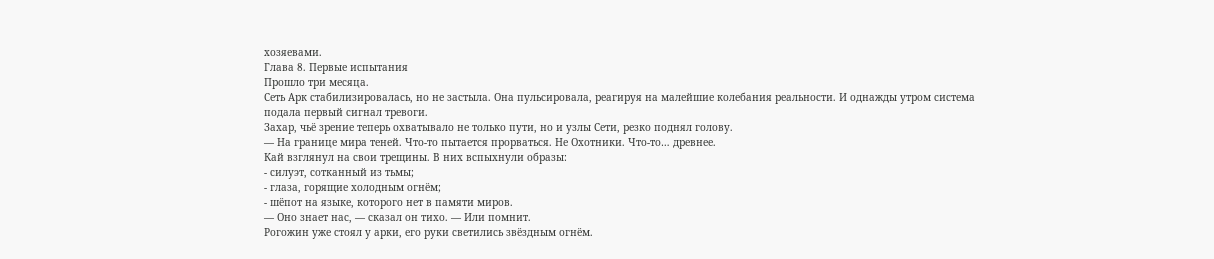хозяевами.
Глава 8. Первые испытания
Прошло три месяца.
Сеть Арк стабилизировалась, но не застыла. Она пульсировала, реагируя на малейшие колебания реальности. И однажды утром система подала первый сигнал тревоги.
Захар, чьё зрение теперь охватывало не только пути, но и узлы Сети, резко поднял голову.
— На границе мира теней. Что‑то пытается прорваться. Не Охотники. Что‑то… древнее.
Кай взглянул на свои трещины. В них вспыхнули образы:
- силуэт, сотканный из тьмы;
- глаза, горящие холодным огнём;
- шёпот на языке, которого нет в памяти миров.
— Оно знает нас, — сказал он тихо. — Или помнит.
Рогожин уже стоял у арки, его руки светились звёздным огнём.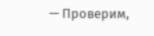— Проверим,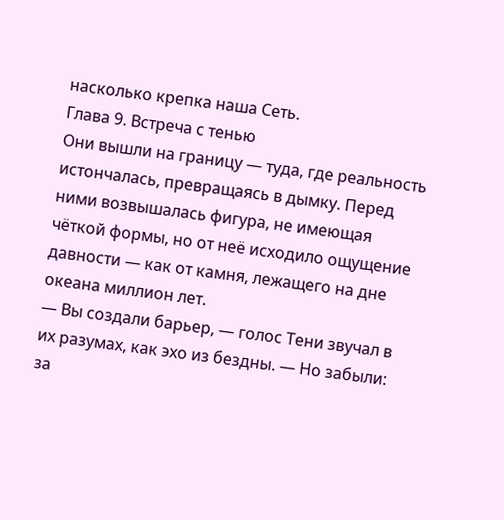насколько крепка наша Сеть.
Глава 9. Встреча с тенью
Они вышли на границу — туда, где реальность истончалась, превращаясь в дымку. Перед ними возвышалась фигура, не имеющая чёткой формы, но от неё исходило ощущение давности — как от камня, лежащего на дне океана миллион лет.
— Вы создали барьер, — голос Тени звучал в их разумах, как эхо из бездны. — Но забыли: за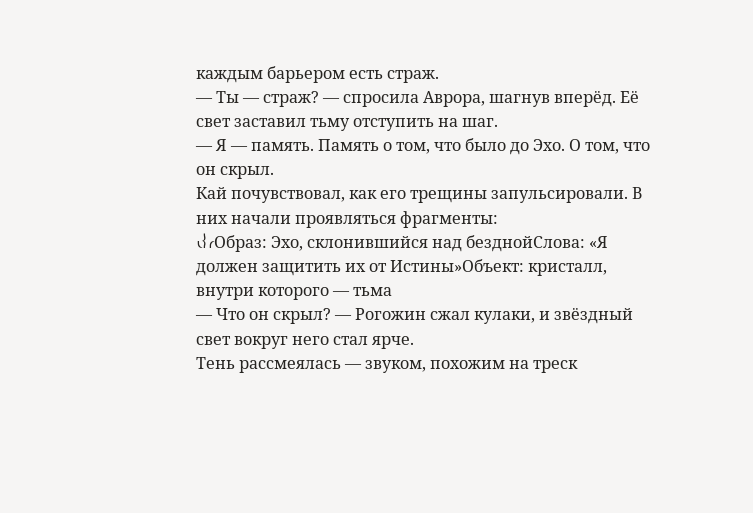каждым барьером есть страж.
— Ты — страж? — спросила Аврора, шагнув вперёд. Её свет заставил тьму отступить на шаг.
— Я — память. Память о том, что было до Эхо. О том, что он скрыл.
Кай почувствовал, как его трещины запульсировали. В них начали проявляться фрагменты:
⎩⎨⎧Образ: Эхо, склонившийся над безднойСлова: «Я должен защитить их от Истины»Объект: кристалл, внутри которого — тьма
— Что он скрыл? — Рогожин сжал кулаки, и звёздный свет вокруг него стал ярче.
Тень рассмеялась — звуком, похожим на треск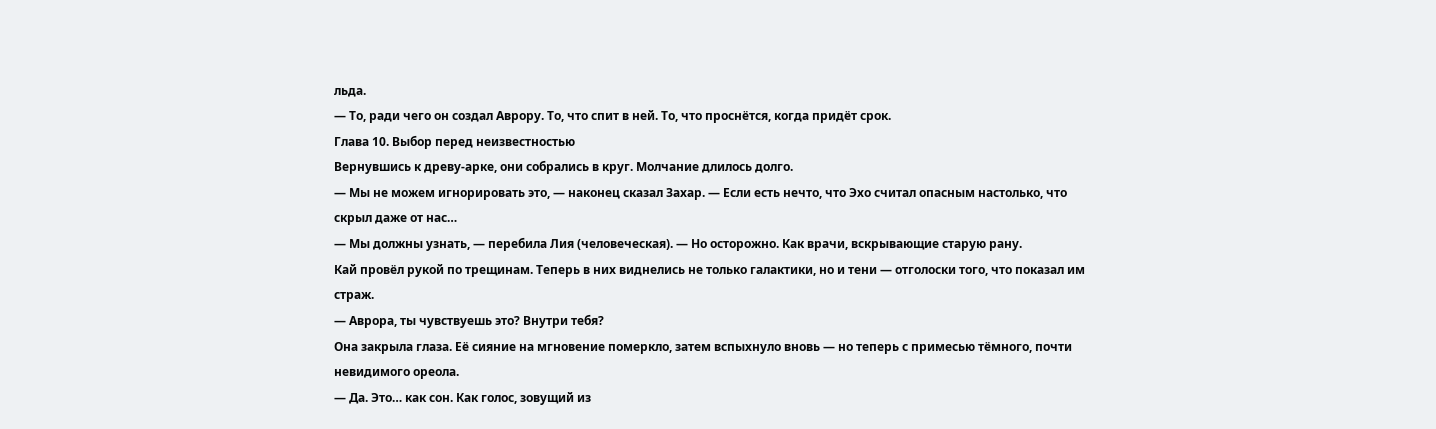льда.
— То, ради чего он создал Аврору. То, что спит в ней. То, что проснётся, когда придёт срок.
Глава 10. Выбор перед неизвестностью
Вернувшись к древу‑арке, они собрались в круг. Молчание длилось долго.
— Мы не можем игнорировать это, — наконец сказал Захар. — Если есть нечто, что Эхо считал опасным настолько, что скрыл даже от нас…
— Мы должны узнать, — перебила Лия (человеческая). — Но осторожно. Как врачи, вскрывающие старую рану.
Кай провёл рукой по трещинам. Теперь в них виднелись не только галактики, но и тени — отголоски того, что показал им страж.
— Аврора, ты чувствуешь это? Внутри тебя?
Она закрыла глаза. Её сияние на мгновение померкло, затем вспыхнуло вновь — но теперь с примесью тёмного, почти невидимого ореола.
— Да. Это… как сон. Как голос, зовущий из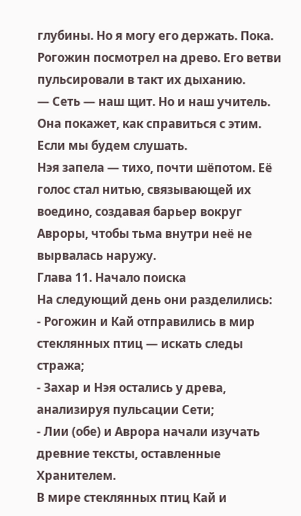глубины. Но я могу его держать. Пока.
Рогожин посмотрел на древо. Его ветви пульсировали в такт их дыханию.
— Сеть — наш щит. Но и наш учитель. Она покажет, как справиться с этим. Если мы будем слушать.
Нэя запела — тихо, почти шёпотом. Её голос стал нитью, связывающей их воедино, создавая барьер вокруг Авроры, чтобы тьма внутри неё не вырвалась наружу.
Глава 11. Начало поиска
На следующий день они разделились:
- Рогожин и Кай отправились в мир стеклянных птиц — искать следы стража;
- Захар и Нэя остались у древа, анализируя пульсации Сети;
- Лии (обе) и Аврора начали изучать древние тексты, оставленные Хранителем.
В мире стеклянных птиц Кай и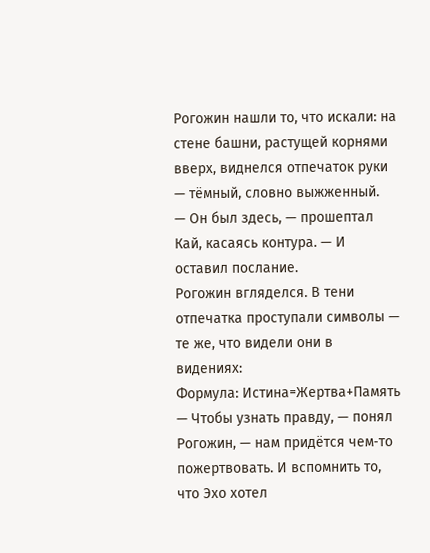Рогожин нашли то, что искали: на стене башни, растущей корнями вверх, виднелся отпечаток руки — тёмный, словно выжженный.
— Он был здесь, — прошептал Кай, касаясь контура. — И оставил послание.
Рогожин вгляделся. В тени отпечатка проступали символы — те же, что видели они в видениях:
Формула: Истина=Жертва+Память
— Чтобы узнать правду, — понял Рогожин, — нам придётся чем‑то пожертвовать. И вспомнить то, что Эхо хотел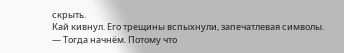скрыть.
Кай кивнул. Его трещины вспыхнули, запечатлевая символы.
— Тогда начнём. Потому что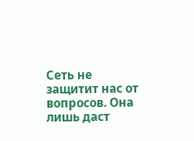Сеть не защитит нас от вопросов. Она лишь даст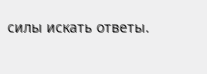силы искать ответы.